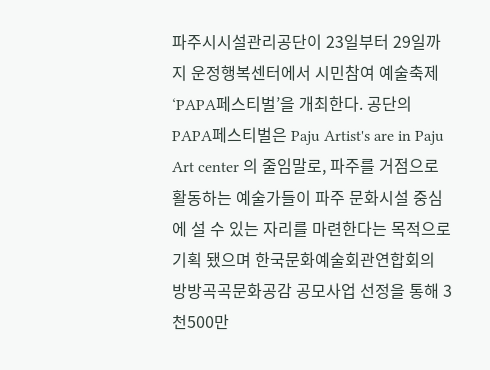파주시시설관리공단이 23일부터 29일까지 운정행복센터에서 시민참여 예술축제 ‘PAPA페스티벌’을 개최한다. 공단의 PAPA페스티벌은 Paju Artist's are in Paju Art center 의 줄임말로, 파주를 거점으로 활동하는 예술가들이 파주 문화시설 중심에 설 수 있는 자리를 마련한다는 목적으로 기획 됐으며 한국문화예술회관연합회의 방방곡곡문화공감 공모사업 선정을 통해 3천500만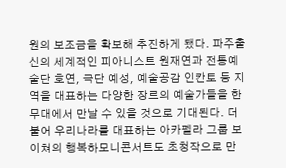원의 보조금을 확보해 추진하게 됐다. 파주출신의 세계적인 피아니스트 원재연과 전통예술단 호연, 극단 예성, 예술공감 인칸토 등 지역을 대표하는 다양한 장르의 예술가들을 한 무대에서 만날 수 있을 것으로 기대된다. 더불어 우리나라를 대표하는 아카펠라 그룹 보이쳐의 행복하모니콘서트도 초청작으로 만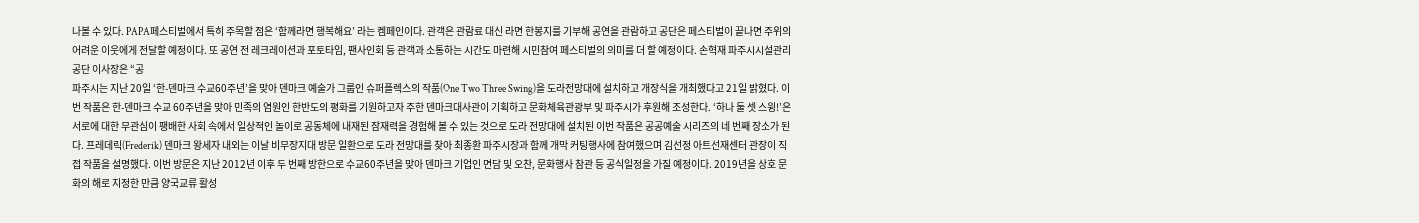나볼 수 있다. PAPA페스티벌에서 특히 주목할 점은 ‘함께라면 행복해요’ 라는 켐페인이다. 관객은 관람료 대신 라면 한봉지를 기부해 공연을 관람하고 공단은 페스티벌이 끝나면 주위의 어려운 이웃에게 전달할 예정이다. 또 공연 전 레크레이션과 포토타임, 팬사인회 등 관객과 소통하는 시간도 마련해 시민참여 페스티벌의 의미를 더 할 예정이다. 손혁재 파주시시설관리공단 이사장은 “공
파주시는 지난 20일 ‘한-덴마크 수교60주년’을 맞아 덴마크 예술가 그룹인 슈퍼플렉스의 작품(One Two Three Swing)을 도라전망대에 설치하고 개장식을 개최했다고 21일 밝혔다. 이번 작품은 한-덴마크 수교 60주년을 맞아 민족의 염원인 한반도의 평화를 기원하고자 주한 덴마크대사관이 기획하고 문화체육관광부 및 파주시가 후원해 조성한다. ‘하나 둘 셋 스윙!’은 서로에 대한 무관심이 팽배한 사회 속에서 일상적인 놀이로 공동체에 내재된 잠재력을 경험해 볼 수 있는 것으로 도라 전망대에 설치된 이번 작품은 공공예술 시리즈의 네 번째 장소가 된다. 프레데릭(Frederik) 덴마크 왕세자 내외는 이날 비무장지대 방문 일환으로 도라 전망대를 찾아 최종환 파주시장과 함께 개막 커팅행사에 참여했으며 김선정 아트선재센터 관장이 직접 작품을 설명했다. 이번 방문은 지난 2012년 이후 두 번째 방한으로 수교60주년을 맞아 덴마크 기업인 면담 및 오찬, 문화행사 참관 등 공식일정을 가질 예정이다. 2019년을 상호 문화의 해로 지정한 만큼 양국교류 활성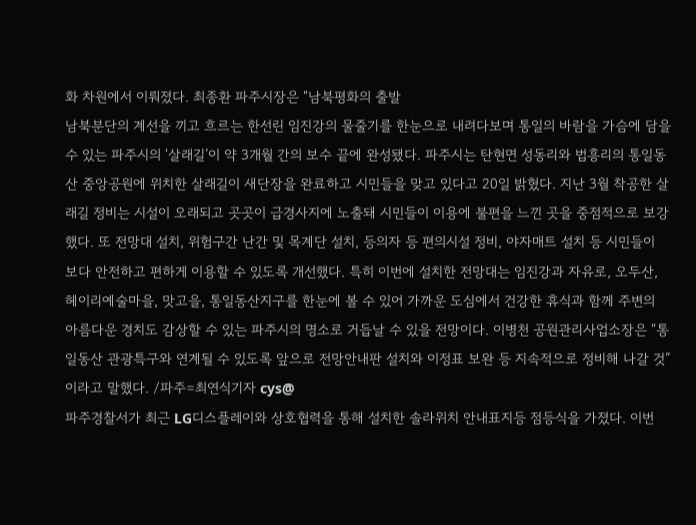화 차원에서 이뤄졌다. 최종환 파주시장은 “남북평화의 출발
남북분단의 계선을 끼고 흐르는 한선린 임진강의 물줄기를 한눈으로 내려다보며 통일의 바람을 가슴에 담을 수 있는 파주시의 ‘살래길’이 약 3개월 간의 보수 끝에 완성됐다. 파주시는 탄현면 성동리와 법흥리의 통일동산 중앙공원에 위치한 살래길이 새단장을 완료하고 시민들을 맞고 있다고 20일 밝혔다. 지난 3월 착공한 살래길 정비는 시설이 오래되고 곳곳이 급경사지에 노출돼 시민들이 이용에 불편을 느낀 곳을 중점적으로 보강했다. 또 전망대 설치, 위험구간 난간 및 목계단 설치, 등의자 등 편의시설 정비, 야자매트 설치 등 시민들이 보다 안전하고 편하게 이용할 수 있도록 개선했다. 특히 이번에 설치한 전망대는 임진강과 자유로, 오두산, 헤이리예술마을, 맛고을, 통일동산지구를 한눈에 볼 수 있어 가까운 도심에서 건강한 휴식과 함께 주변의 아름다운 경치도 감상할 수 있는 파주시의 명소로 거듭날 수 있을 전망이다. 이병천 공원관리사업소장은 “통일동산 관광특구와 연계될 수 있도록 앞으로 전망안내판 설치와 이정표 보완 등 지속적으로 정비해 나갈 것”이라고 말했다. /파주=최연식기자 cys@
파주경찰서가 최근 LG디스플레이와 상호협력을 통해 설치한 솔라위치 안내표지등 점등식을 가졌다. 이번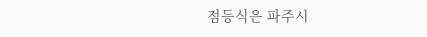점등식은 파주시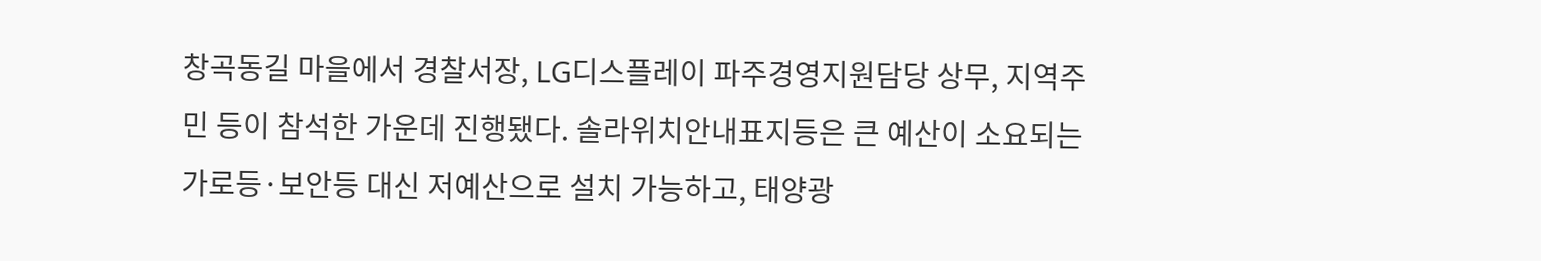창곡동길 마을에서 경찰서장, LG디스플레이 파주경영지원담당 상무, 지역주민 등이 참석한 가운데 진행됐다. 솔라위치안내표지등은 큰 예산이 소요되는 가로등·보안등 대신 저예산으로 설치 가능하고, 태양광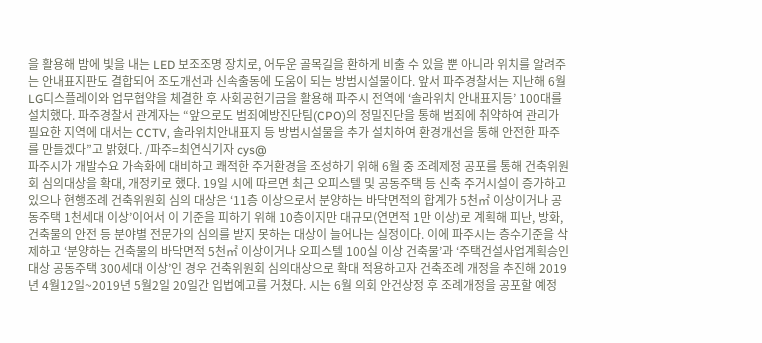을 활용해 밤에 빛을 내는 LED 보조조명 장치로, 어두운 골목길을 환하게 비출 수 있을 뿐 아니라 위치를 알려주는 안내표지판도 결합되어 조도개선과 신속출동에 도움이 되는 방범시설물이다. 앞서 파주경찰서는 지난해 6월 LG디스플레이와 업무협약을 체결한 후 사회공헌기금을 활용해 파주시 전역에 ‘솔라위치 안내표지등’ 100대를 설치했다. 파주경찰서 관계자는 “앞으로도 범죄예방진단팀(CPO)의 정밀진단을 통해 범죄에 취약하여 관리가 필요한 지역에 대서는 CCTV, 솔라위치안내표지 등 방범시설물을 추가 설치하여 환경개선을 통해 안전한 파주를 만들겠다”고 밝혔다. /파주=최연식기자 cys@
파주시가 개발수요 가속화에 대비하고 쾌적한 주거환경을 조성하기 위해 6월 중 조례제정 공포를 통해 건축위원회 심의대상을 확대, 개정키로 했다. 19일 시에 따르면 최근 오피스텔 및 공동주택 등 신축 주거시설이 증가하고 있으나 현행조례 건축위원회 심의 대상은 ‘11층 이상으로서 분양하는 바닥면적의 합계가 5천㎡ 이상이거나 공동주택 1천세대 이상’이어서 이 기준을 피하기 위해 10층이지만 대규모(연면적 1만 이상)로 계획해 피난, 방화, 건축물의 안전 등 분야별 전문가의 심의를 받지 못하는 대상이 늘어나는 실정이다. 이에 파주시는 층수기준을 삭제하고 ‘분양하는 건축물의 바닥면적 5천㎡ 이상이거나 오피스텔 100실 이상 건축물’과 ‘주택건설사업계획승인 대상 공동주택 300세대 이상’인 경우 건축위원회 심의대상으로 확대 적용하고자 건축조례 개정을 추진해 2019년 4월12일~2019년 5월2일 20일간 입법예고를 거쳤다. 시는 6월 의회 안건상정 후 조례개정을 공포할 예정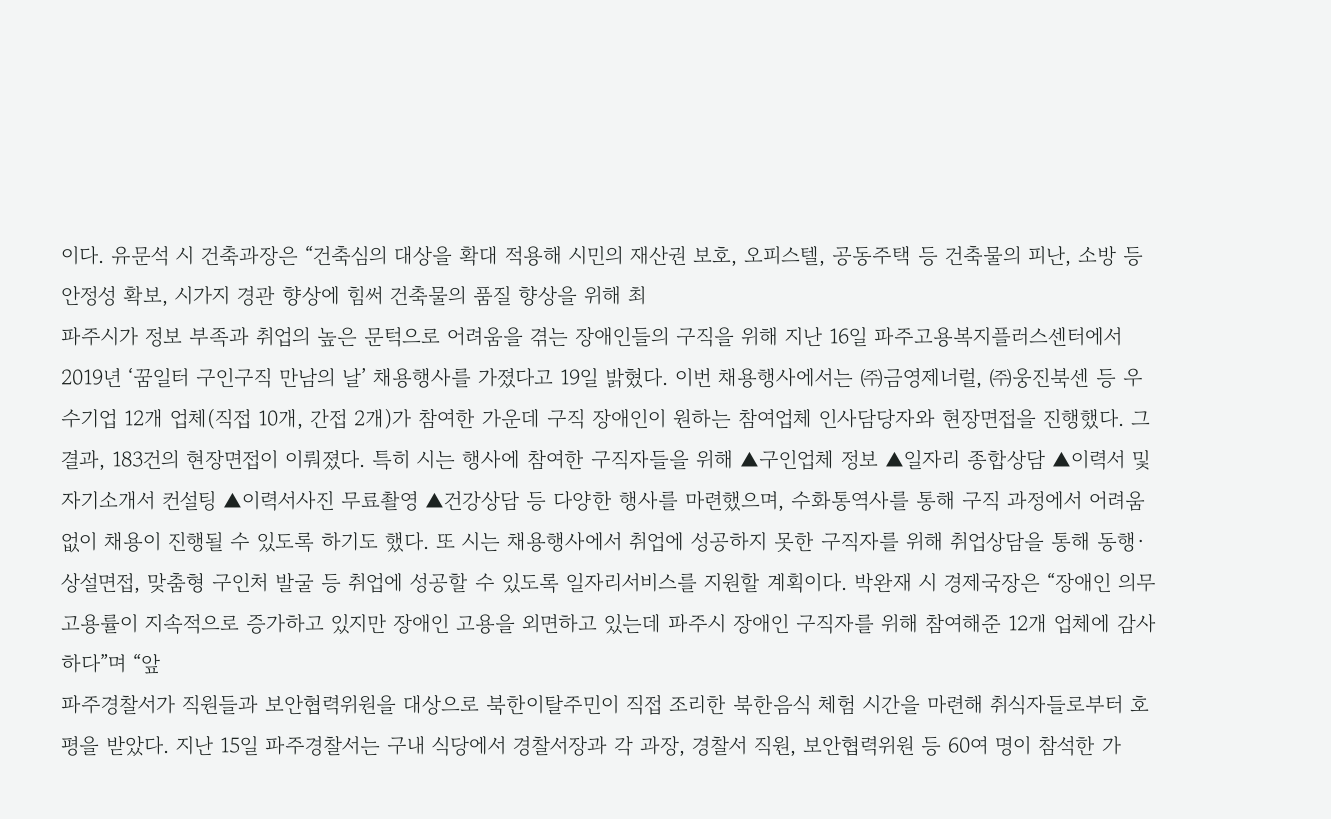이다. 유문석 시 건축과장은 “건축심의 대상을 확대 적용해 시민의 재산권 보호, 오피스텔, 공동주택 등 건축물의 피난, 소방 등 안정성 확보, 시가지 경관 향상에 힘써 건축물의 품질 향상을 위해 최
파주시가 정보 부족과 취업의 높은 문턱으로 어려움을 겪는 장애인들의 구직을 위해 지난 16일 파주고용복지플러스센터에서 2019년 ‘꿈일터 구인구직 만남의 날’ 채용행사를 가졌다고 19일 밝혔다. 이번 채용행사에서는 ㈜금영제너럴, ㈜웅진북센 등 우수기업 12개 업체(직접 10개, 간접 2개)가 참여한 가운데 구직 장애인이 원하는 참여업체 인사담당자와 현장면접을 진행했다. 그 결과, 183건의 현장면접이 이뤄졌다. 특히 시는 행사에 참여한 구직자들을 위해 ▲구인업체 정보 ▲일자리 종합상담 ▲이력서 및 자기소개서 컨설팅 ▲이력서사진 무료촬영 ▲건강상담 등 다양한 행사를 마련했으며, 수화통역사를 통해 구직 과정에서 어려움 없이 채용이 진행될 수 있도록 하기도 했다. 또 시는 채용행사에서 취업에 성공하지 못한 구직자를 위해 취업상담을 통해 동행·상설면접, 맞춤형 구인처 발굴 등 취업에 성공할 수 있도록 일자리서비스를 지원할 계획이다. 박완재 시 경제국장은 “장애인 의무고용률이 지속적으로 증가하고 있지만 장애인 고용을 외면하고 있는데 파주시 장애인 구직자를 위해 참여해준 12개 업체에 감사하다”며 “앞
파주경찰서가 직원들과 보안협력위원을 대상으로 북한이탈주민이 직접 조리한 북한음식 체험 시간을 마련해 취식자들로부터 호평을 받았다. 지난 15일 파주경찰서는 구내 식당에서 경찰서장과 각 과장, 경찰서 직원, 보안협력위원 등 60여 명이 참석한 가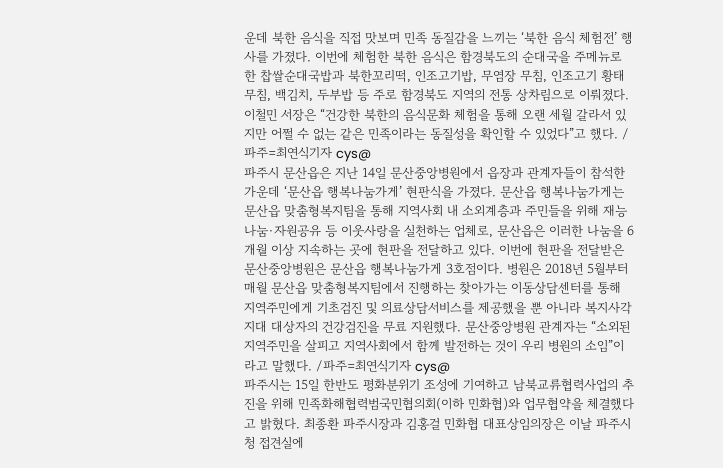운데 북한 음식을 직접 맛보며 민족 동질감을 느끼는 ‘북한 음식 체험전’ 행사를 가졌다. 이번에 체험한 북한 음식은 함경북도의 순대국을 주메뉴로 한 찹쌀순대국밥과 북한꼬리떡, 인조고기밥, 무염장 무침, 인조고기 황태무침, 백김치, 두부밥 등 주로 함경북도 지역의 전통 상차림으로 이뤄졌다. 이철민 서장은 “건강한 북한의 음식문화 체험을 통해 오랜 세월 갈라서 있지만 어쩔 수 없는 같은 민족이라는 동질성을 확인할 수 있었다”고 했다. /파주=최연식기자 cys@
파주시 문산읍은 지난 14일 문산중앙병원에서 읍장과 관계자들이 참석한 가운데 ‘문산읍 행복나눔가게’ 현판식을 가졌다. 문산읍 행복나눔가게는 문산읍 맞춤형복지팀을 통해 지역사회 내 소외계층과 주민들을 위해 재능나눔·자원공유 등 이웃사랑을 실천하는 업체로, 문산읍은 이러한 나눔을 6개월 이상 지속하는 곳에 현판을 전달하고 있다. 이번에 현판을 전달받은 문산중앙병원은 문산읍 행복나눔가게 3호점이다. 병원은 2018년 5월부터 매월 문산읍 맞춤형복지팀에서 진행하는 찾아가는 이동상담센터를 통해 지역주민에게 기초검진 및 의료상담서비스를 제공했을 뿐 아니라 복지사각지대 대상자의 건강검진을 무료 지원했다. 문산중앙병원 관계자는 “소외된 지역주민을 살피고 지역사회에서 함께 발전하는 것이 우리 병원의 소임”이라고 말했다. /파주=최연식기자 cys@
파주시는 15일 한반도 평화분위기 조성에 기여하고 남북교류협력사업의 추진을 위해 민족화해협력범국민협의회(이하 민화협)와 업무협약을 체결했다고 밝혔다. 최종환 파주시장과 김홍걸 민화협 대표상임의장은 이날 파주시청 접견실에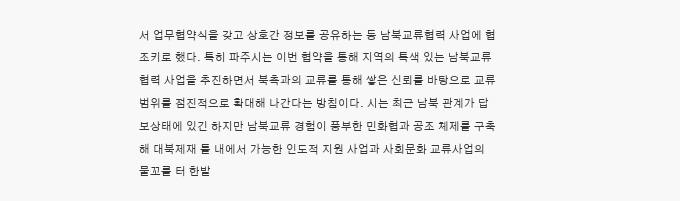서 업무협약식을 갖고 상호간 정보를 공유하는 등 남북교류협력 사업에 협조키로 했다. 특히 파주시는 이번 협약을 통해 지역의 특색 있는 남북교류협력 사업을 추진하면서 북측과의 교류를 통해 쌓은 신뢰를 바탕으로 교류 범위를 점진적으로 확대해 나간다는 방침이다. 시는 최근 남북 관계가 답보상태에 있긴 하지만 남북교류 경험이 풍부한 민화협과 공조 체제를 구축해 대북제재 틀 내에서 가능한 인도적 지원 사업과 사회문화 교류사업의 물꼬를 터 한발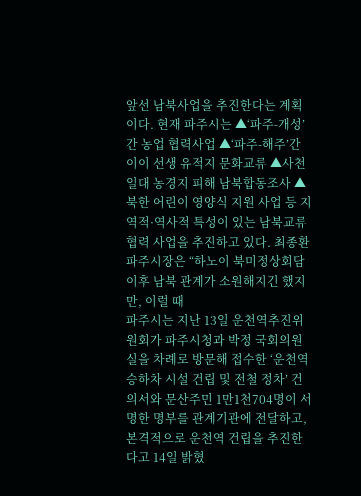앞선 남북사업을 추진한다는 계획이다. 현재 파주시는 ▲‘파주-개성’간 농업 협력사업 ▲‘파주-해주’간 이이 선생 유적지 문화교류 ▲사천일대 농경지 피해 남북합동조사 ▲북한 어린이 영양식 지원 사업 등 지역적·역사적 특성이 있는 남북교류협력 사업을 추진하고 있다. 최종환 파주시장은 “하노이 북미정상회담 이후 남북 관계가 소원해지긴 했지만, 이럴 때
파주시는 지난 13일 운천역추진위원회가 파주시청과 박정 국회의원실을 차례로 방문해 접수한 ‘운천역 승하차 시설 건립 및 전철 정차’ 건의서와 문산주민 1만1천704명이 서명한 명부를 관계기관에 전달하고, 본격적으로 운천역 건립을 추진한다고 14일 밝혔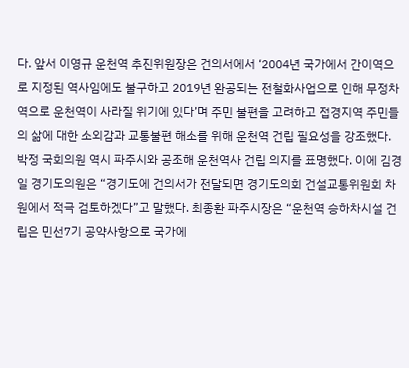다. 앞서 이영규 운천역 추진위원장은 건의서에서 ‘2004년 국가에서 간이역으로 지정된 역사임에도 불구하고 2019년 완공되는 전철화사업으로 인해 무정차역으로 운천역이 사라질 위기에 있다’며 주민 불편을 고려하고 접경지역 주민들의 삶에 대한 소외감과 교통불편 해소를 위해 운천역 건립 필요성을 강조했다. 박정 국회의원 역시 파주시와 공조해 운천역사 건립 의지를 표명했다. 이에 김경일 경기도의원은 “경기도에 건의서가 전달되면 경기도의회 건설교통위원회 차원에서 적극 검토하겠다”고 말했다. 최종환 파주시장은 “운천역 승하차시설 건립은 민선7기 공약사항으로 국가에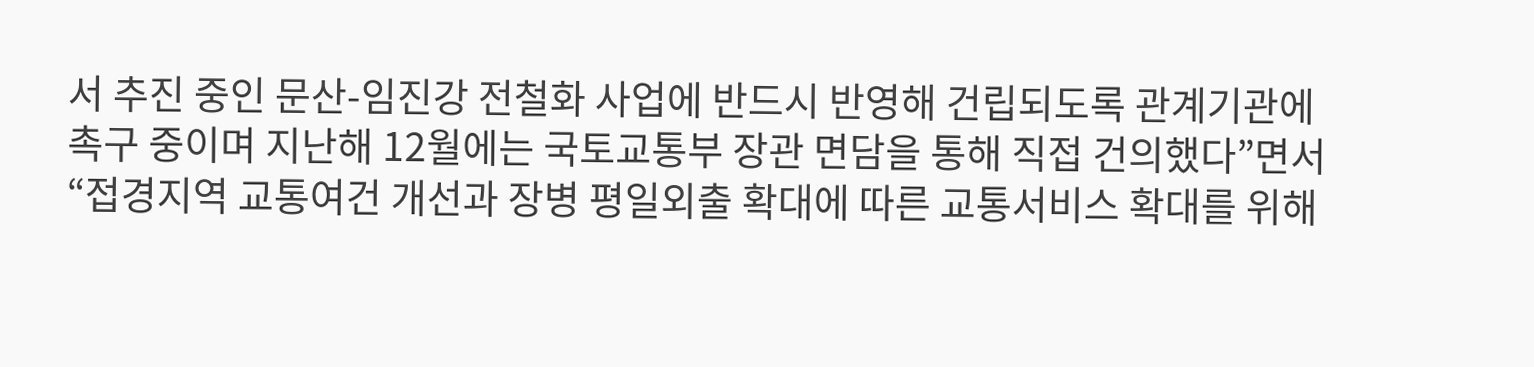서 추진 중인 문산-임진강 전철화 사업에 반드시 반영해 건립되도록 관계기관에 촉구 중이며 지난해 12월에는 국토교통부 장관 면담을 통해 직접 건의했다”면서 “접경지역 교통여건 개선과 장병 평일외출 확대에 따른 교통서비스 확대를 위해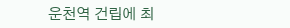운천역 건립에 최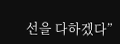선을 다하겠다”